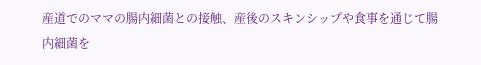産道でのママの腸内細菌との接触、産後のスキンシップや食事を通じて腸内細菌を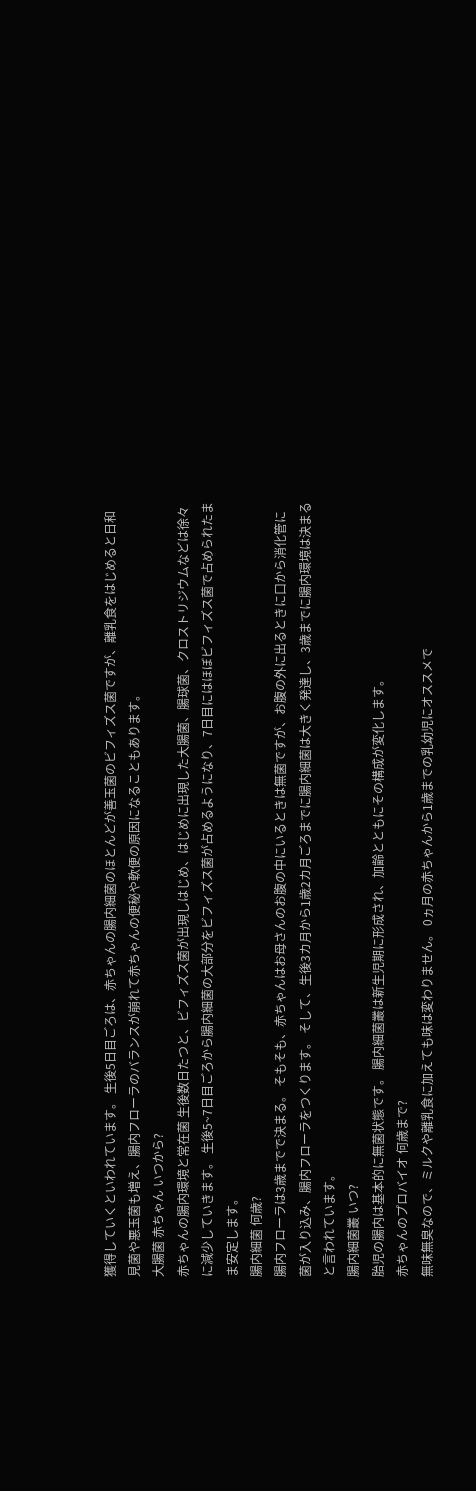獲得していくといわれています。 生後5日目ごろは、赤ちゃんの腸内細菌のほとんどが善玉菌のビフィズス菌ですが、離乳食をはじめると日和見菌や悪玉菌も増え、腸内フローラのバランスが崩れて赤ちゃんの便秘や軟便の原因になることもあります。
大腸菌 赤ちゃん いつから?
赤ちゃんの腸内環境と常在菌 生後数日たつと、ビフィズス菌が出現しはじめ、はじめに出現した大腸菌、腸球菌、クロストリジウムなどは徐々に減少していきます。 生後5~7日目ごろから腸内細菌の大部分をビフィズス菌が占めるようになり、7日目にはほぼビフィズス菌で占められたまま安定します。
腸内細菌 何歳?
腸内フローラは3歳までで決まる。 そもそも、赤ちゃんはお母さんのお腹の中にいるときは無菌ですが、お腹の外に出るときに口から消化管に菌が入り込み、腸内フローラをつくります。 そして、生後3カ月から1歳2カ月ごろまでに腸内細菌は大きく発達し、3歳までに腸内環境は決まると言われています。
腸内細菌叢 いつ?
胎児の腸内は基本的に無菌状態です。 腸内細菌叢は新生児期に形成され、加齢とともにその構成が変化します。
赤ちゃんのプロバイオ 何歳まで?
無味無臭なので、ミルクや離乳食に加えても味は変わりません。 0ヵ月の赤ちゃんから1歳までの乳幼児にオススメで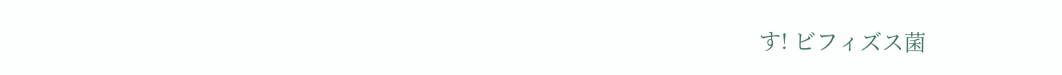す! ビフィズス菌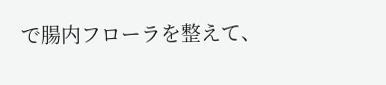で腸内フローラを整えて、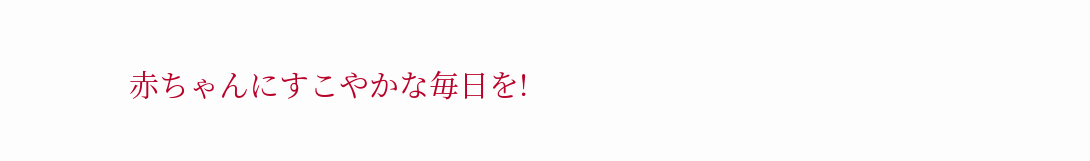赤ちゃんにすこやかな毎日を!